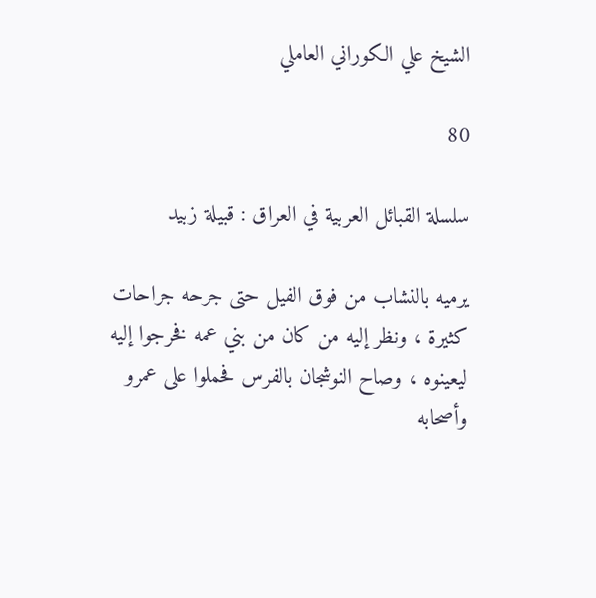الشيخ علي الكوراني العاملي

80

سلسلة القبائل العربية في العراق : قبيلة زبيد

يرميه بالنشاب من فوق الفيل حتى جرحه جراحات كثيرة ، ونظر إليه من كان من بني عمه فخرجوا إليه ليعينوه ، وصاح النوشجان بالفرس فحملوا على عمرو وأصحابه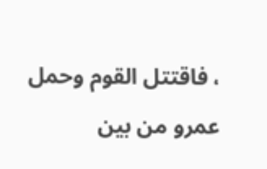، فاقتتل القوم وحمل عمرو من بين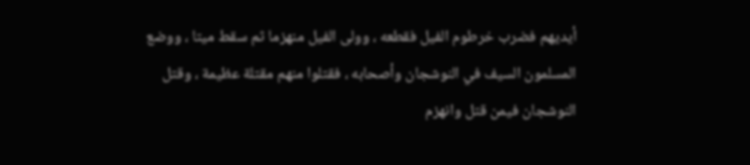أيديهم فضرب خرطوم الفيل فقطعه ، وولى الفيل منهزما ثم سقط ميتا ، ووضع المسلمون السيف في النوشجان وأصحابه ، فقتلوا منهم مقتلة عظيمة ، وقتل النوشجان فيمن قتل وانهزم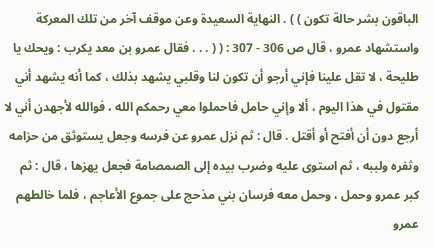الباقون بشر حالة تكون ) ) . النهاية السعيدة وعن موقف آخر من تلك المعركة واستشهاد عمرو ، قال ص 306 - 307 : ( ( . . . فقال عمرو بن معد يكرب : ويحك يا طليحة ، لا تقل علينا فإني أرجو أن تكون لنا وقلبي يشهد بذلك ، كما أنه يشهد أني مقتول في هذا اليوم ، ألا وإني حامل فاحملوا معي رحمكم الله ، فوالله لأجهدن أني لا أرجع دون أن أفتح أو أقتل . قال : ثم نزل عمرو عن فرسه وجعل يستوثق من حزامه وثفره ولببه ، ثم استوى عليه وضرب بيده إلى الصمصامة فجعل يهزها ، قال : ثم كبر عمرو وحمل ، وحمل معه فرسان بني مذحج على جموع الأعاجم ، فلما خالطهم عمرو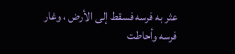عثر به فرسه فسقط إلى الأرض ، وغار فرسه وأحاطت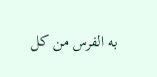به الفرس من كل